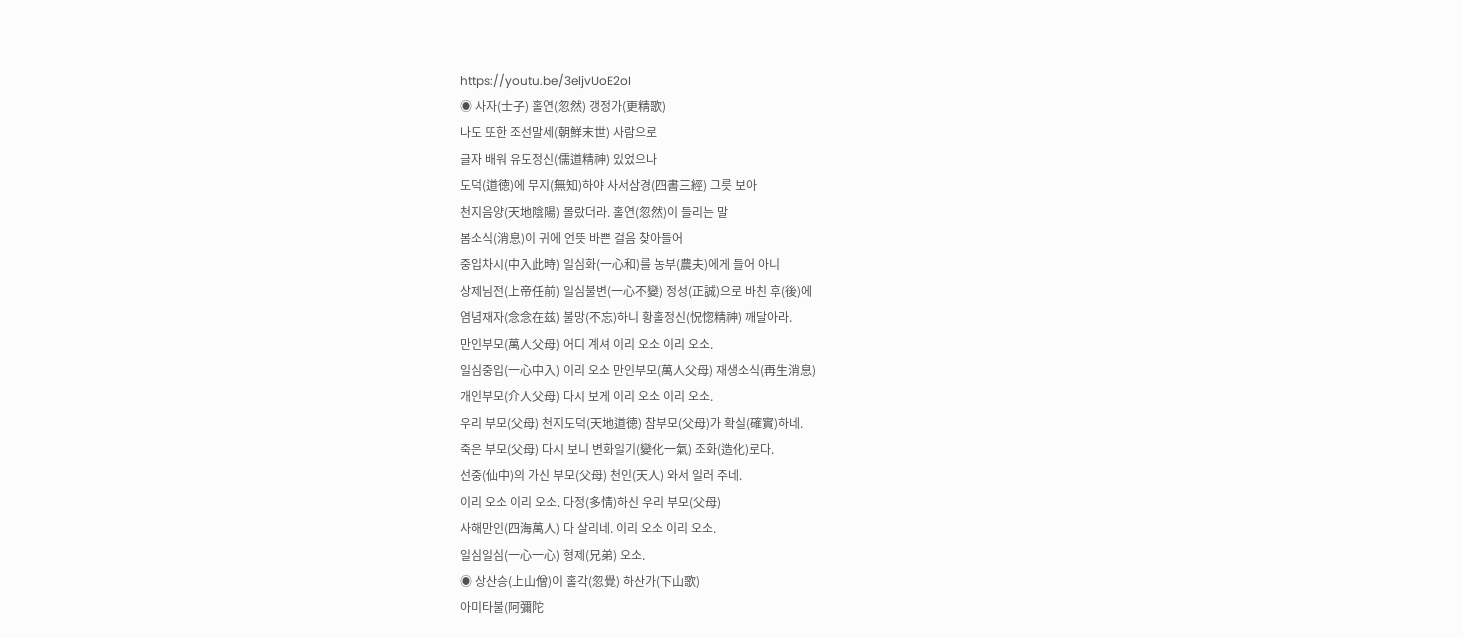https://youtu.be/3eljvUoE2oI
◉ 사자(士子) 홀연(忽然) 갱정가(更精歌)
나도 또한 조선말세(朝鮮末世) 사람으로
글자 배워 유도정신(儒道精神) 있었으나
도덕(道徳)에 무지(無知)하야 사서삼경(四書三經) 그릇 보아
천지음양(天地陰陽) 몰랐더라. 홀연(忽然)이 들리는 말
봄소식(消息)이 귀에 언뜻 바쁜 걸음 찾아들어
중입차시(中入此時) 일심화(一心和)를 농부(農夫)에게 들어 아니
상제님전(上帝任前) 일심불변(一心不變) 정성(正誠)으로 바친 후(後)에
염념재자(念念在兹) 불망(不忘)하니 황홀정신(怳惚精神) 깨달아라.
만인부모(萬人父母) 어디 계셔 이리 오소 이리 오소.
일심중입(一心中入) 이리 오소 만인부모(萬人父母) 재생소식(再生消息)
개인부모(介人父母) 다시 보게 이리 오소 이리 오소.
우리 부모(父母) 천지도덕(天地道徳) 참부모(父母)가 확실(確實)하네.
죽은 부모(父母) 다시 보니 변화일기(變化一氣) 조화(造化)로다.
선중(仙中)의 가신 부모(父母) 천인(天人) 와서 일러 주네.
이리 오소 이리 오소. 다정(多情)하신 우리 부모(父母)
사해만인(四海萬人) 다 살리네. 이리 오소 이리 오소.
일심일심(一心一心) 형제(兄弟) 오소.
◉ 상산승(上山僧)이 홀각(忽覺) 하산가(下山歌)
아미타불(阿彌陀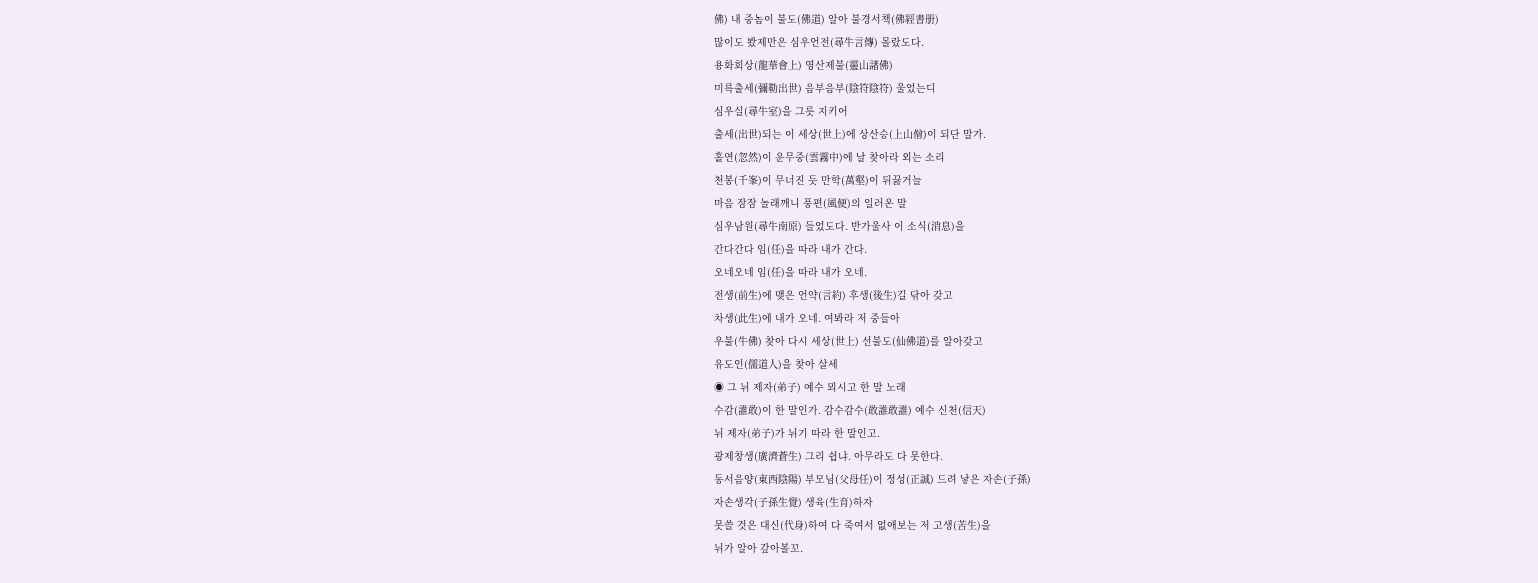佛) 내 중놈이 불도(佛道) 알아 불경서책(佛經書册)
많이도 봤제만은 심우언전(尋牛言傳) 몰랐도다.
용화회상(龍華會上) 영산제불(靈山諸佛)
미륵출세(彌勒出世) 음부음부(陰符陰符) 울었는디
심우실(尋牛室)을 그릇 지키어
출세(出世)되는 이 세상(世上)에 상산승(上山僧)이 되단 말가.
홀연(忽然)이 운무중(雲霧中)에 날 찾아라 외는 소리
천봉(千峯)이 무너진 듯 만학(萬壑)이 뒤끓거늘
마음 잠잠 놀래깨니 풍편(風便)의 일러온 말
심우남원(尋牛南原) 들었도다. 반가울사 이 소식(消息)을
간다간다 임(任)을 따라 내가 간다.
오네오네 임(任)을 따라 내가 오네.
전생(前生)에 맺은 언약(言約) 후생(後生)길 닦아 갖고
차생(此生)에 내가 오네. 여봐라 저 중들아
우불(牛佛) 찾아 다시 세상(世上) 선불도(仙佛道)를 알아갖고
유도인(儒道人)을 찾아 살세
◉ 그 뉘 제자(弟子) 예수 뫼시고 한 말 노래
수감(誰敢)이 한 말인가. 감수감수(敢誰敢誰) 예수 신천(信天)
뉘 제자(弟子)가 뉘기 따라 한 말인고.
광제창생(廣濟蒼生) 그리 쉽냐. 아무라도 다 못한다.
동서음양(東西陰陽) 부모님(父母任)이 정성(正誠) 드려 낳은 자손(子孫)
자손생각(子孫生覺) 생육(生育)하자
못쓸 것은 대신(代身)하여 다 죽여서 없애보는 저 고생(苦生)을
뉘가 알아 갚아볼꼬.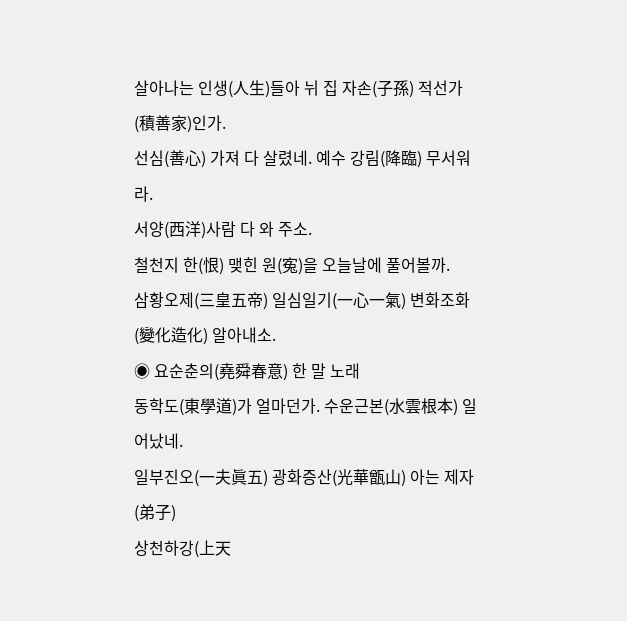살아나는 인생(人生)들아 뉘 집 자손(子孫) 적선가(積善家)인가.
선심(善心) 가져 다 살렸네. 예수 강림(降臨) 무서워라.
서양(西洋)사람 다 와 주소.
철천지 한(恨) 맺힌 원(寃)을 오늘날에 풀어볼까.
삼황오제(三皇五帝) 일심일기(一心一氣) 변화조화(變化造化) 알아내소.
◉ 요순춘의(堯舜春意) 한 말 노래
동학도(東學道)가 얼마던가. 수운근본(水雲根本) 일어났네.
일부진오(一夫眞五) 광화증산(光華甑山) 아는 제자(弟子)
상천하강(上天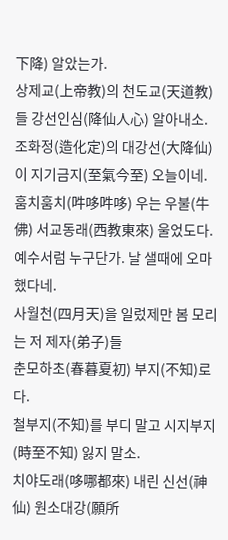下降) 알았는가.
상제교(上帝教)의 천도교(天道教)들 강선인심(降仙人心) 알아내소.
조화정(造化定)의 대강선(大降仙)이 지기금지(至氣今至) 오늘이네.
훔치훔치(吽哆吽哆) 우는 우불(牛佛) 서교동래(西教東來) 울었도다.
예수서럼 누구단가. 날 샐때에 오마 했다네.
사월천(四月天)을 일렀제만 봄 모리는 저 제자(弟子)들
춘모하초(春暮夏初) 부지(不知)로다.
철부지(不知)를 부디 말고 시지부지(時至不知) 잃지 말소.
치야도래(哆哪都來) 내린 신선(神仙) 원소대강(願所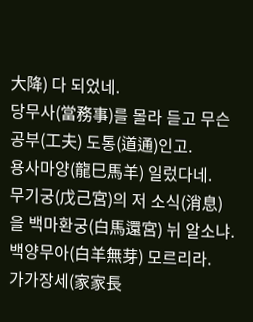大降) 다 되었네.
당무사(當務事)를 몰라 듣고 무슨 공부(工夫) 도통(道通)인고.
용사마양(龍巳馬羊) 일렀다네.
무기궁(戊己宮)의 저 소식(消息)을 백마환궁(白馬還宮) 뉘 알소냐.
백양무아(白羊無芽) 모르리라.
가가장세(家家長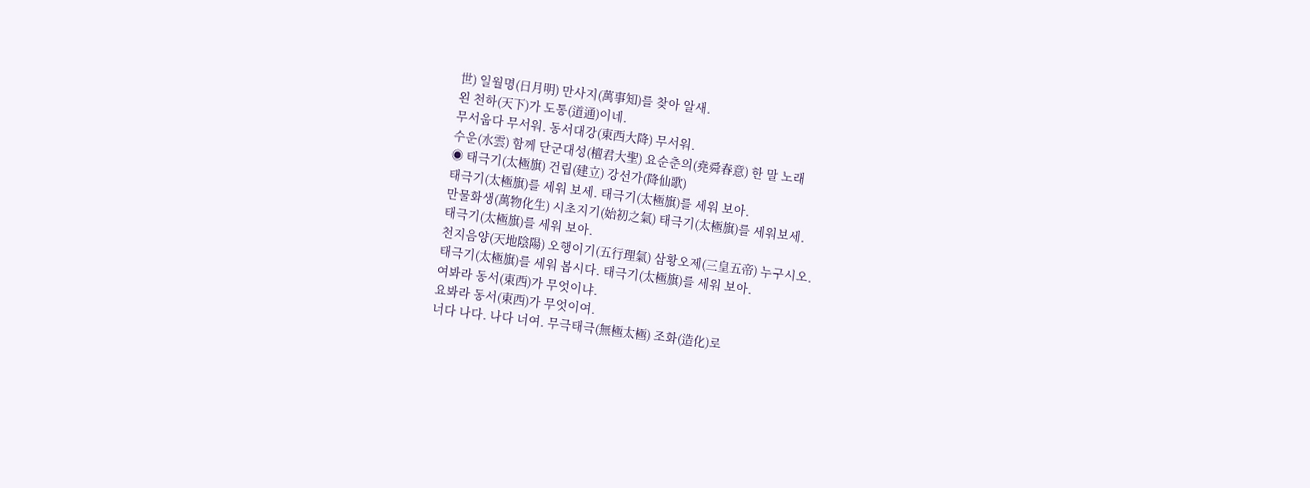世) 일월명(日月明) 만사지(萬事知)를 찾아 알새.
왼 천하(天下)가 도통(道通)이네.
무서웁다 무서워. 동서대강(東西大降) 무서워.
수운(水雲) 함께 단군대성(檀君大聖) 요순춘의(堯舜春意) 한 말 노래
◉ 태극기(太極旗) 건립(建立) 강선가(降仙歌)
태극기(太極旗)를 세워 보세. 태극기(太極旗)를 세워 보아.
만물화생(萬物化生) 시초지기(始初之氣) 태극기(太極旗)를 세워보세.
태극기(太極旗)를 세워 보아.
천지음양(天地陰陽) 오행이기(五行理氣) 삼황오제(三皇五帝) 누구시오.
태극기(太極旗)를 세워 봅시다. 태극기(太極旗)를 세워 보아.
여봐라 동서(東西)가 무엇이냐.
요봐라 동서(東西)가 무엇이여.
너다 나다. 나다 너여. 무극태극(無極太極) 조화(造化)로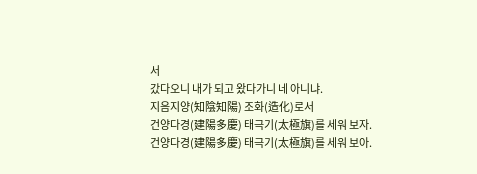서
갔다오니 내가 되고 왔다가니 네 아니냐.
지음지양(知陰知陽) 조화(造化)로서
건양다경(建陽多慶) 태극기(太極旗)를 세워 보자.
건양다경(建陽多慶) 태극기(太極旗)를 세워 보아.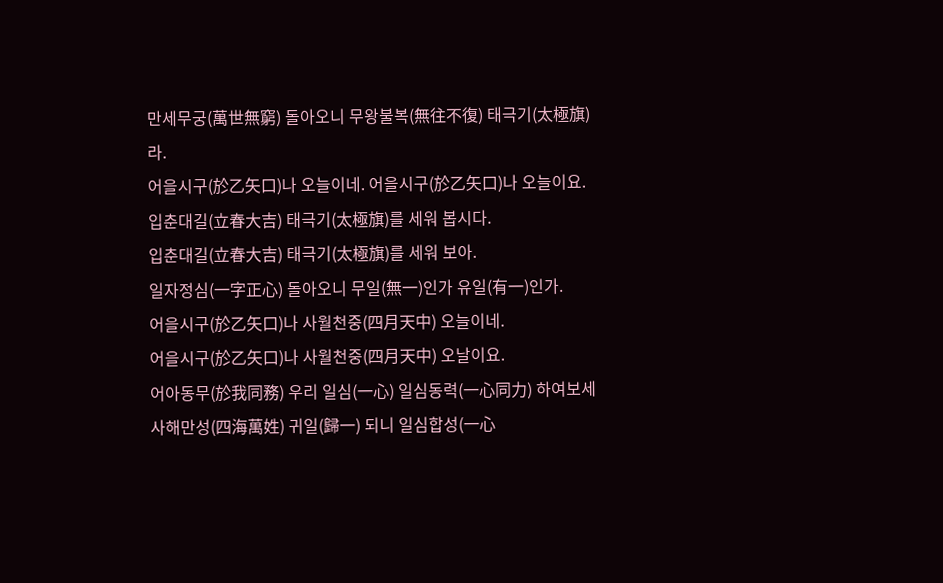만세무궁(萬世無窮) 돌아오니 무왕불복(無往不復) 태극기(太極旗)라.
어을시구(於乙矢口)나 오늘이네. 어을시구(於乙矢口)나 오늘이요.
입춘대길(立春大吉) 태극기(太極旗)를 세워 봅시다.
입춘대길(立春大吉) 태극기(太極旗)를 세워 보아.
일자정심(一字正心) 돌아오니 무일(無一)인가 유일(有一)인가.
어을시구(於乙矢口)나 사월천중(四月天中) 오늘이네.
어을시구(於乙矢口)나 사월천중(四月天中) 오날이요.
어아동무(於我同務) 우리 일심(一心) 일심동력(一心同力) 하여보세
사해만성(四海萬姓) 귀일(歸一) 되니 일심합성(一心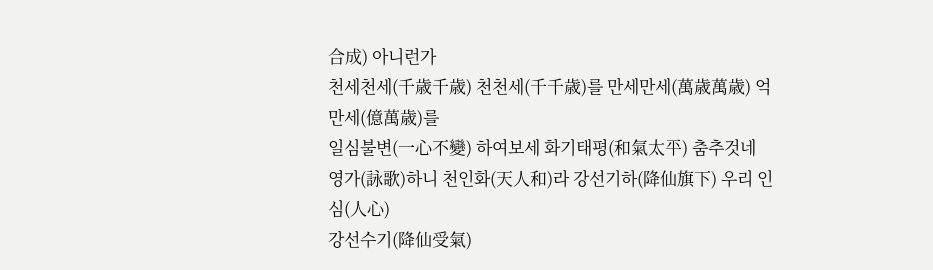合成) 아니런가
천세천세(千歳千歳) 천천세(千千歳)를 만세만세(萬歳萬歳) 억만세(億萬歳)를
일심불변(一心不變) 하여보세 화기태평(和氣太平) 춤추것네
영가(詠歌)하니 천인화(天人和)라 강선기하(降仙旗下) 우리 인심(人心)
강선수기(降仙受氣)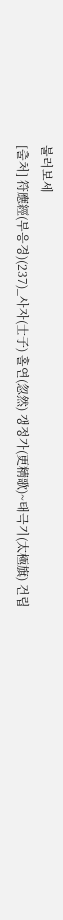불러보세
[출처] 符應經(부응경)(237)_사자(士子) 홀연(忽然) 갱정가(更精歌)~태극기(太極旗) 건립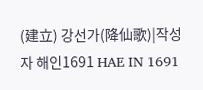(建立) 강선가(降仙歌)|작성자 해인1691 HAE IN 1691